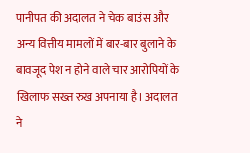पानीपत की अदालत ने चेक बाउंस और अन्य वित्तीय मामलों में बार-बार बुलाने के बावजूद पेश न होने वाले चार आरोपियों के खिलाफ सख्त रुख अपनाया है। अदालत ने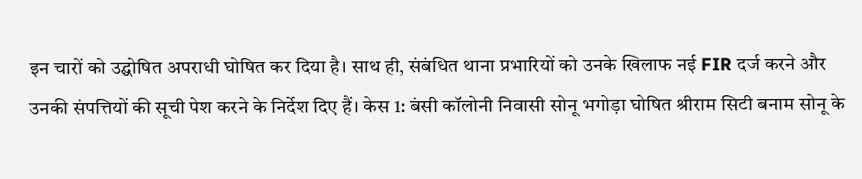इन चारों को उद्घोषित अपराधी घोषित कर दिया है। साथ ही, संबंधित थाना प्रभारियों को उनके खिलाफ नई FIR दर्ज करने और उनकी संपत्तियों की सूची पेश करने के निर्देश दिए हैं। केस 1: बंसी कॉलोनी निवासी सोनू भगोड़ा घोषित श्रीराम सिटी बनाम सोनू के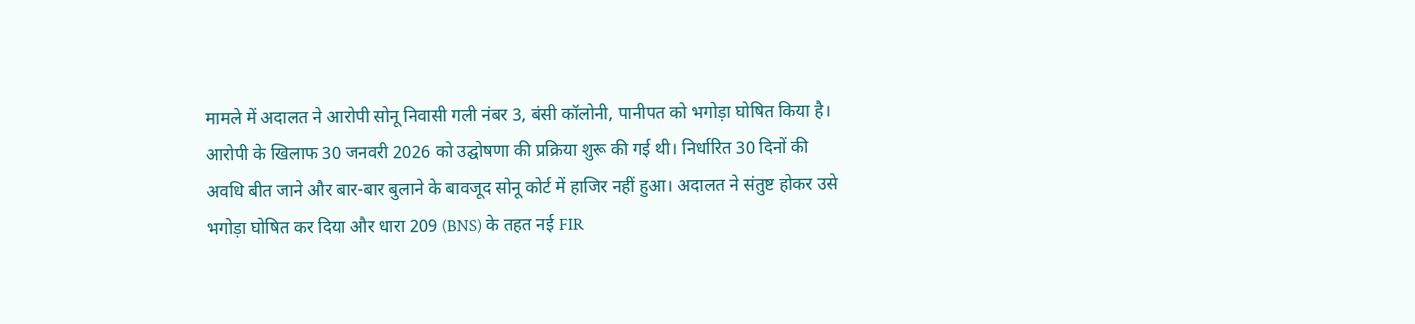मामले में अदालत ने आरोपी सोनू निवासी गली नंबर 3, बंसी कॉलोनी, पानीपत को भगोड़ा घोषित किया है। आरोपी के खिलाफ 30 जनवरी 2026 को उद्घोषणा की प्रक्रिया शुरू की गई थी। निर्धारित 30 दिनों की अवधि बीत जाने और बार-बार बुलाने के बावजूद सोनू कोर्ट में हाजिर नहीं हुआ। अदालत ने संतुष्ट होकर उसे भगोड़ा घोषित कर दिया और धारा 209 (BNS) के तहत नई FIR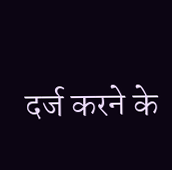दर्ज करने के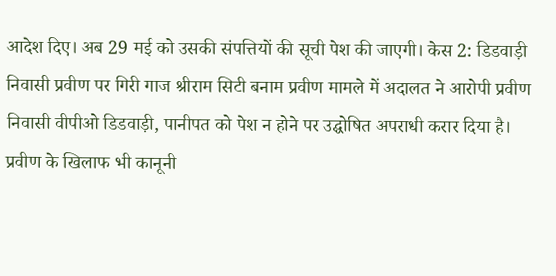आदेश दिए। अब 29 मई को उसकी संपत्तियों की सूची पेश की जाएगी। केस 2: डिडवाड़ी निवासी प्रवीण पर गिरी गाज श्रीराम सिटी बनाम प्रवीण मामले में अदालत ने आरोपी प्रवीण निवासी वीपीओ डिडवाड़ी, पानीपत को पेश न होने पर उद्घोषित अपराधी करार दिया है। प्रवीण के खिलाफ भी कानूनी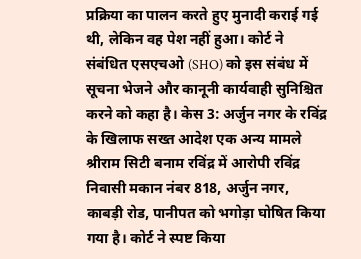प्रक्रिया का पालन करते हुए मुनादी कराई गई थी, लेकिन वह पेश नहीं हुआ। कोर्ट ने संबंधित एसएचओ (SHO) को इस संबंध में सूचना भेजने और कानूनी कार्यवाही सुनिश्चित करने को कहा है। केस 3: अर्जुन नगर के रविंद्र के खिलाफ सख्त आदेश एक अन्य मामले श्रीराम सिटी बनाम रविंद्र में आरोपी रविंद्र निवासी मकान नंबर 818, अर्जुन नगर, काबड़ी रोड, पानीपत को भगोड़ा घोषित किया गया है। कोर्ट ने स्पष्ट किया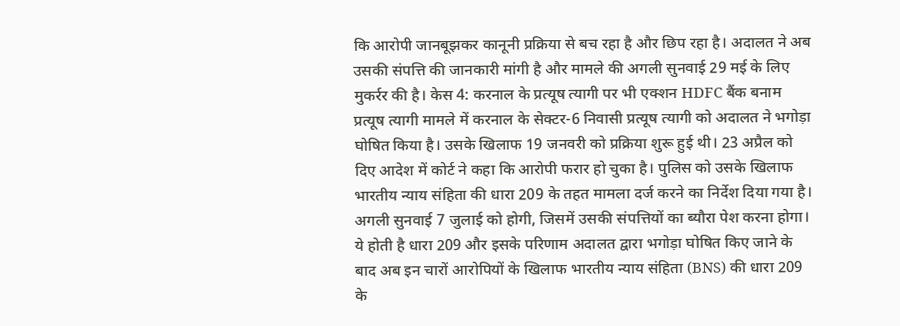कि आरोपी जानबूझकर कानूनी प्रक्रिया से बच रहा है और छिप रहा है। अदालत ने अब उसकी संपत्ति की जानकारी मांगी है और मामले की अगली सुनवाई 29 मई के लिए मुकर्रर की है। केस 4: करनाल के प्रत्यूष त्यागी पर भी एक्शन HDFC बैंक बनाम प्रत्यूष त्यागी मामले में करनाल के सेक्टर-6 निवासी प्रत्यूष त्यागी को अदालत ने भगोड़ा घोषित किया है। उसके खिलाफ 19 जनवरी को प्रक्रिया शुरू हुई थी। 23 अप्रैल को दिए आदेश में कोर्ट ने कहा कि आरोपी फरार हो चुका है। पुलिस को उसके खिलाफ भारतीय न्याय संहिता की धारा 209 के तहत मामला दर्ज करने का निर्देश दिया गया है। अगली सुनवाई 7 जुलाई को होगी, जिसमें उसकी संपत्तियों का ब्यौरा पेश करना होगा। ये होती है धारा 209 और इसके परिणाम अदालत द्वारा भगोड़ा घोषित किए जाने के बाद अब इन चारों आरोपियों के खिलाफ भारतीय न्याय संहिता (BNS) की धारा 209 के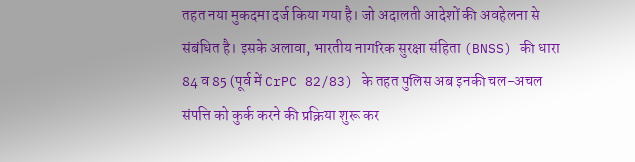तहत नया मुकदमा दर्ज किया गया है। जो अदालती आदेशों की अवहेलना से संबंधित है। इसके अलावा, भारतीय नागरिक सुरक्षा संहिता (BNSS) की धारा 84 व 85 (पूर्व में CrPC 82/83) के तहत पुलिस अब इनकी चल-अचल संपत्ति को कुर्क करने की प्रक्रिया शुरू कर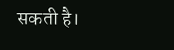सकती है।